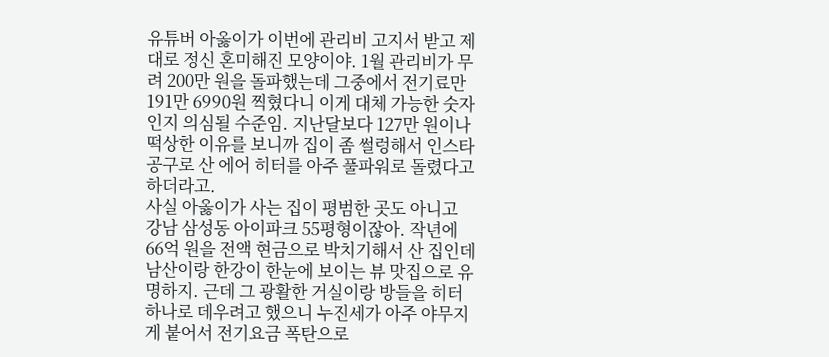유튜버 아옳이가 이번에 관리비 고지서 받고 제대로 정신 혼미해진 모양이야. 1월 관리비가 무려 200만 원을 돌파했는데 그중에서 전기료만 191만 6990원 찍혔다니 이게 대체 가능한 숫자인지 의심될 수준임. 지난달보다 127만 원이나 떡상한 이유를 보니까 집이 좀 썰렁해서 인스타 공구로 산 에어 히터를 아주 풀파워로 돌렸다고 하더라고.
사실 아옳이가 사는 집이 평범한 곳도 아니고 강남 삼성동 아이파크 55평형이잖아. 작년에 66억 원을 전액 현금으로 박치기해서 산 집인데 남산이랑 한강이 한눈에 보이는 뷰 맛집으로 유명하지. 근데 그 광활한 거실이랑 방들을 히터 하나로 데우려고 했으니 누진세가 아주 야무지게 붙어서 전기요금 폭탄으로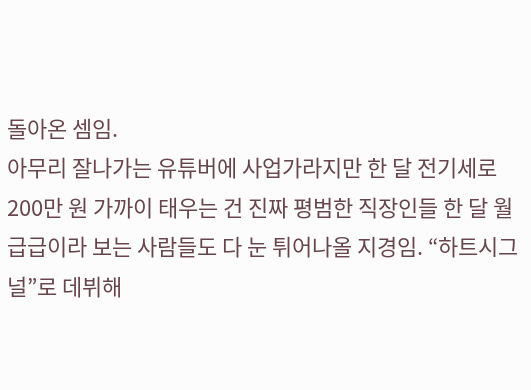돌아온 셈임.
아무리 잘나가는 유튜버에 사업가라지만 한 달 전기세로 200만 원 가까이 태우는 건 진짜 평범한 직장인들 한 달 월급급이라 보는 사람들도 다 눈 튀어나올 지경임. “하트시그널”로 데뷔해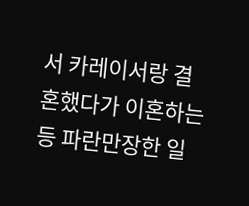서 카레이서랑 결혼했다가 이혼하는 등 파란만장한 일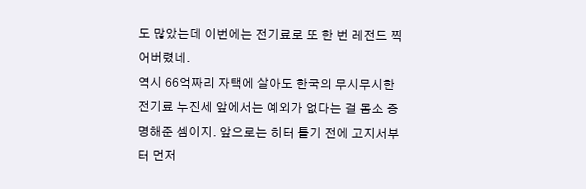도 많았는데 이번에는 전기료로 또 한 번 레전드 찍어버렸네.
역시 66억짜리 자택에 살아도 한국의 무시무시한 전기료 누진세 앞에서는 예외가 없다는 걸 몸소 증명해준 셈이지. 앞으로는 히터 틀기 전에 고지서부터 먼저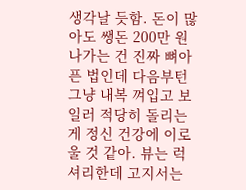생각날 듯함. 돈이 많아도 쌩돈 200만 원 나가는 건 진짜 뼈아픈 법인데 다음부턴 그냥 내복 껴입고 보일러 적당히 돌리는 게 정신 건강에 이로울 것 같아. 뷰는 럭셔리한데 고지서는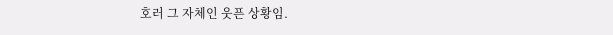호러 그 자체인 웃픈 상황임.